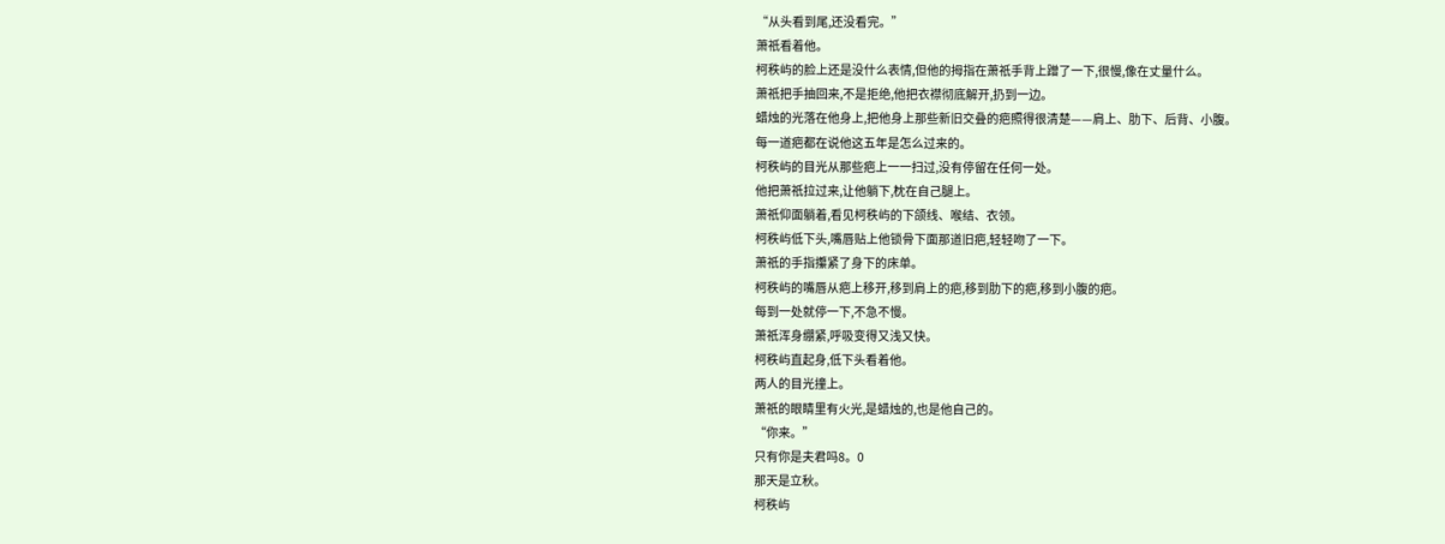“从头看到尾,还没看完。”
萧祇看着他。
柯秩屿的脸上还是没什么表情,但他的拇指在萧祇手背上蹭了一下,很慢,像在丈量什么。
萧祇把手抽回来,不是拒绝,他把衣襟彻底解开,扔到一边。
蜡烛的光落在他身上,把他身上那些新旧交叠的疤照得很清楚——肩上、肋下、后背、小腹。
每一道疤都在说他这五年是怎么过来的。
柯秩屿的目光从那些疤上一一扫过,没有停留在任何一处。
他把萧祇拉过来,让他躺下,枕在自己腿上。
萧祇仰面躺着,看见柯秩屿的下颌线、喉结、衣领。
柯秩屿低下头,嘴唇贴上他锁骨下面那道旧疤,轻轻吻了一下。
萧祇的手指攥紧了身下的床单。
柯秩屿的嘴唇从疤上移开,移到肩上的疤,移到肋下的疤,移到小腹的疤。
每到一处就停一下,不急不慢。
萧祇浑身绷紧,呼吸变得又浅又快。
柯秩屿直起身,低下头看着他。
两人的目光撞上。
萧祇的眼睛里有火光,是蜡烛的,也是他自己的。
“你来。”
只有你是夫君吗8。0
那天是立秋。
柯秩屿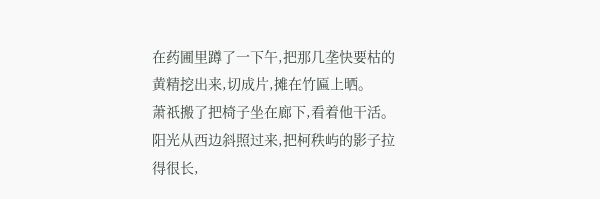在药圃里蹲了一下午,把那几垄快要枯的黄精挖出来,切成片,摊在竹匾上晒。
萧祇搬了把椅子坐在廊下,看着他干活。
阳光从西边斜照过来,把柯秩屿的影子拉得很长,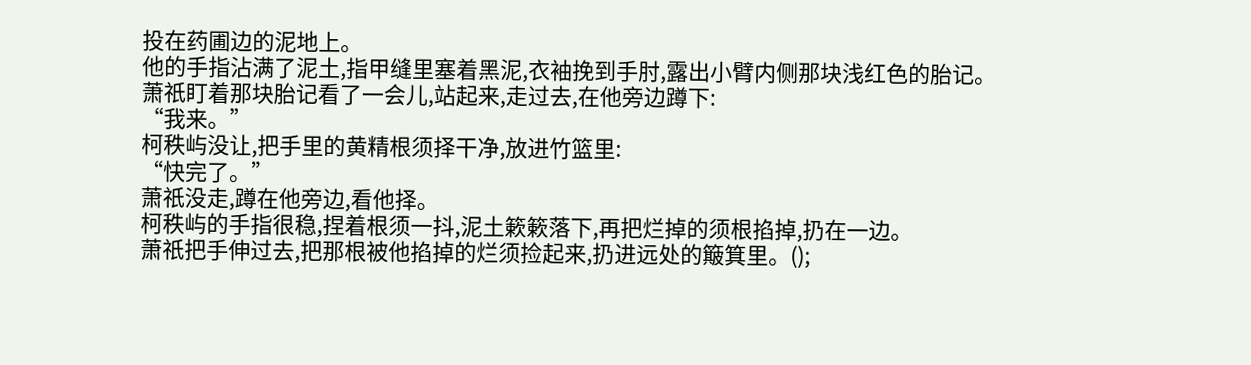投在药圃边的泥地上。
他的手指沾满了泥土,指甲缝里塞着黑泥,衣袖挽到手肘,露出小臂内侧那块浅红色的胎记。
萧祇盯着那块胎记看了一会儿,站起来,走过去,在他旁边蹲下:
“我来。”
柯秩屿没让,把手里的黄精根须择干净,放进竹篮里:
“快完了。”
萧祇没走,蹲在他旁边,看他择。
柯秩屿的手指很稳,捏着根须一抖,泥土簌簌落下,再把烂掉的须根掐掉,扔在一边。
萧祇把手伸过去,把那根被他掐掉的烂须捡起来,扔进远处的簸箕里。();